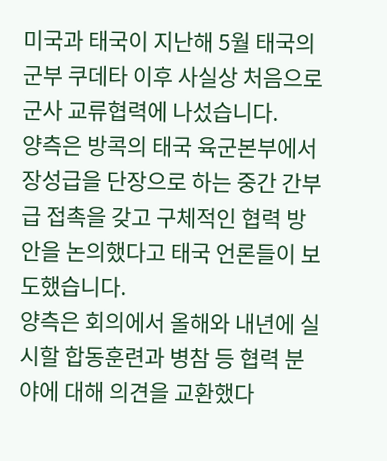미국과 태국이 지난해 5월 태국의 군부 쿠데타 이후 사실상 처음으로 군사 교류협력에 나섰습니다.
양측은 방콕의 태국 육군본부에서 장성급을 단장으로 하는 중간 간부급 접촉을 갖고 구체적인 협력 방안을 논의했다고 태국 언론들이 보도했습니다.
양측은 회의에서 올해와 내년에 실시할 합동훈련과 병참 등 협력 분야에 대해 의견을 교환했다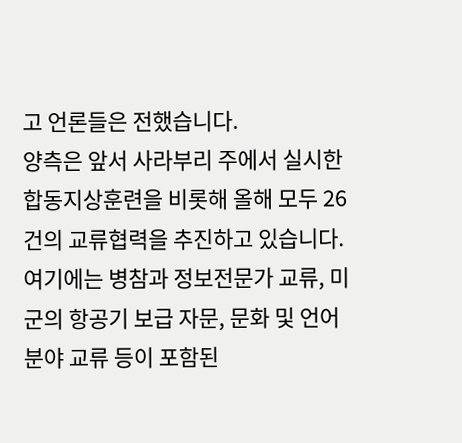고 언론들은 전했습니다.
양측은 앞서 사라부리 주에서 실시한 합동지상훈련을 비롯해 올해 모두 26건의 교류협력을 추진하고 있습니다.
여기에는 병참과 정보전문가 교류, 미군의 항공기 보급 자문, 문화 및 언어 분야 교류 등이 포함된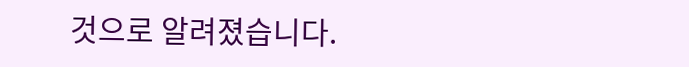것으로 알려졌습니다.